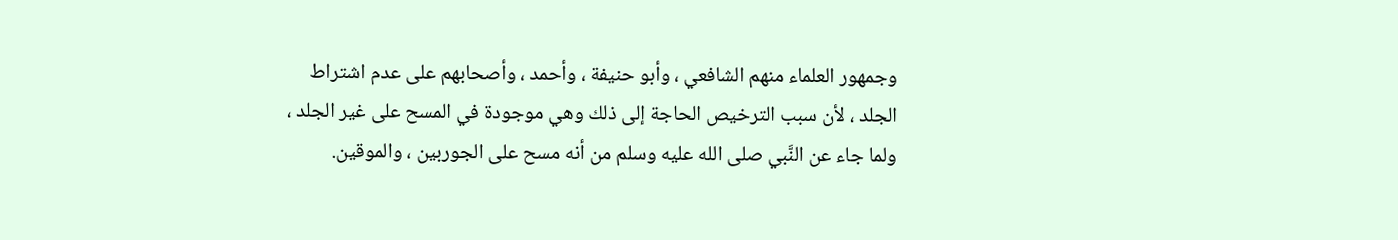وجمهور العلماء منهم الشافعي ، وأبو حنيفة ، وأحمد ، وأصحابهم على عدم اشتراط الجلد ، لأن سبب الترخيص الحاجة إلى ذلك وهي موجودة في المسح على غير الجلد ، ولما جاء عن النَّبي صلى الله عليه وسلم من أنه مسح على الجوربين ، والموقين.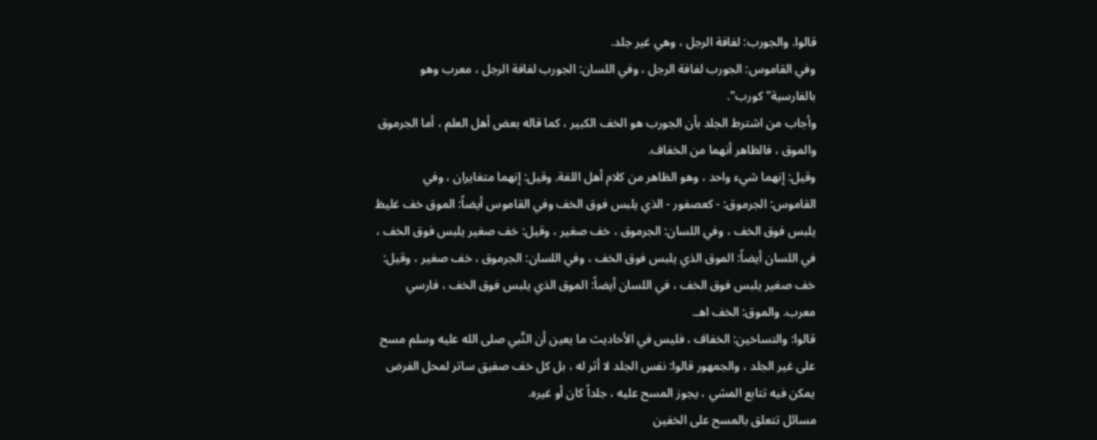قالوا. والجورب: لفافة الرجل ، وهي غير جلد.
وفي القاموس: الجورب لفافة الرجل ، وفي اللسان: الجورب لفافة الرجل ، معرب وهو بالفارسية"كورب".
وأجاب من اشترط الجلد بأن الجورب هو الخف الكبير ، كما قاله بعض أهل العلم ، أما الجرموق والموق ، فالظاهر أنهما من الخفاف.
وقيل: إنهما شيء واحد ، وهو الظاهر من كلام أهل اللغة. وقيل: إنهما متغايران ، وفي القاموس: الجرموق: - كعصفور - الذي يلبس فوق الخف وفي القاموس أيضاً: الموق خف غليظ يلبس فوق الخف ، وفي اللسان: الجرموق ، خف صغير ، وقيل: خف صغير يلبس فوق الخف ، في اللسان أيضاً: الموق الذي يلبس فوق الخف ، وفي اللسان: الجرموق ، خف صغير ، وقيل: خف صغير يلبس فوق الخف ، في اللسان أيضاً: الموق الذي يلبس فوق الخف ، فارسي معرب. والموق: الخف اهـ.
قالوا: والتساخين: الخفاف ، فليس في الأحاديث ما يعين أن النَّبي صلى الله عليه وسلم مسح على غير الجلد ، والجمهور قالوا: نفس الجلد لا أثر له ، بل كل خف صفيق ساتر لمحل الفرض يمكن فيه تتابع المشي ، يجوز المسح عليه ، جلداً كان أو غيره.
مسائل تتعلق بالمسح على الخفين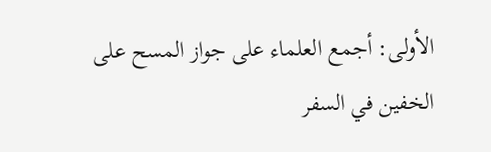الأولى: أجمع العلماء على جواز المسح على الخفين في السفر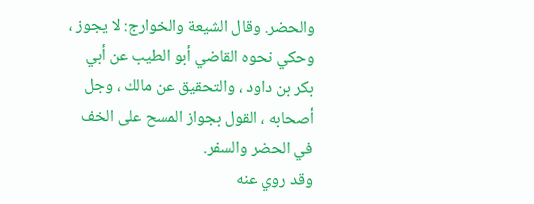والحضر. وقال الشيعة والخوارج: لا يجوز ، وحكي نحوه القاضي أبو الطيب عن أبي بكر بن داود ، والتحقيق عن مالك ، وجل أصحابه ، القول بجواز المسح على الخف في الحضر والسفر.
وقد روي عنه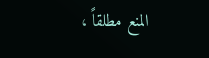المنع مطلقاً ،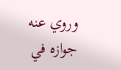وروي عنه جوازه في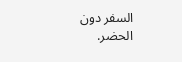السفر دون الحضر.